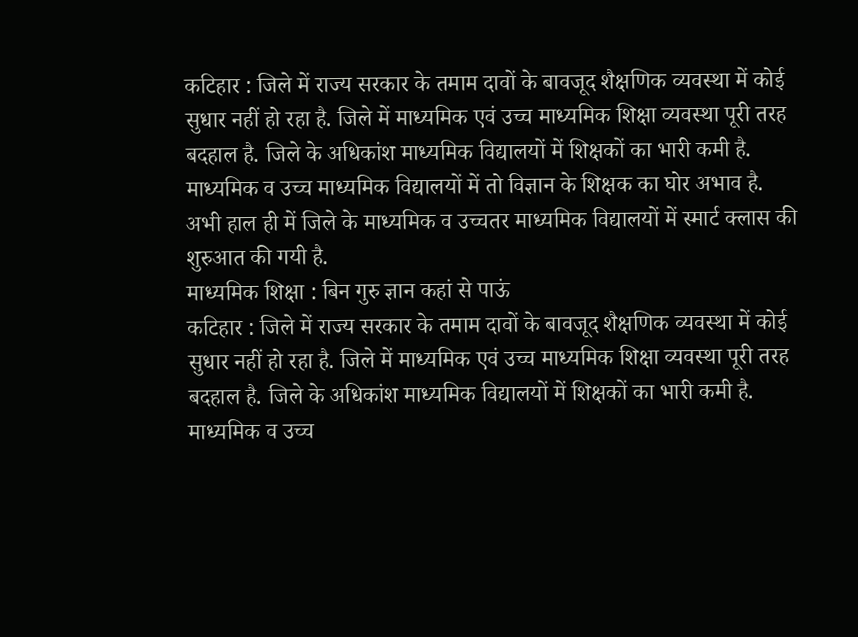कटिहार : जिले में राज्य सरकार के तमाम दावों के बावजूद शैक्षणिक व्यवस्था में कोई सुधार नहीं हो रहा है. जिले में माध्यमिक एवं उच्च माध्यमिक शिक्षा व्यवस्था पूरी तरह बदहाल है. जिले के अधिकांश माध्यमिक विद्यालयों में शिक्षकों का भारी कमी है. माध्यमिक व उच्च माध्यमिक विद्यालयों में तो विज्ञान के शिक्षक का घोर अभाव है. अभी हाल ही में जिले के माध्यमिक व उच्चतर माध्यमिक विद्यालयों में स्मार्ट क्लास की शुरुआत की गयी है.
माध्यमिक शिक्षा : बिन गुरु ज्ञान कहां से पाऊं
कटिहार : जिले में राज्य सरकार के तमाम दावों के बावजूद शैक्षणिक व्यवस्था में कोई सुधार नहीं हो रहा है. जिले में माध्यमिक एवं उच्च माध्यमिक शिक्षा व्यवस्था पूरी तरह बदहाल है. जिले के अधिकांश माध्यमिक विद्यालयों में शिक्षकों का भारी कमी है. माध्यमिक व उच्च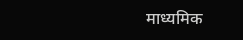माध्यमिक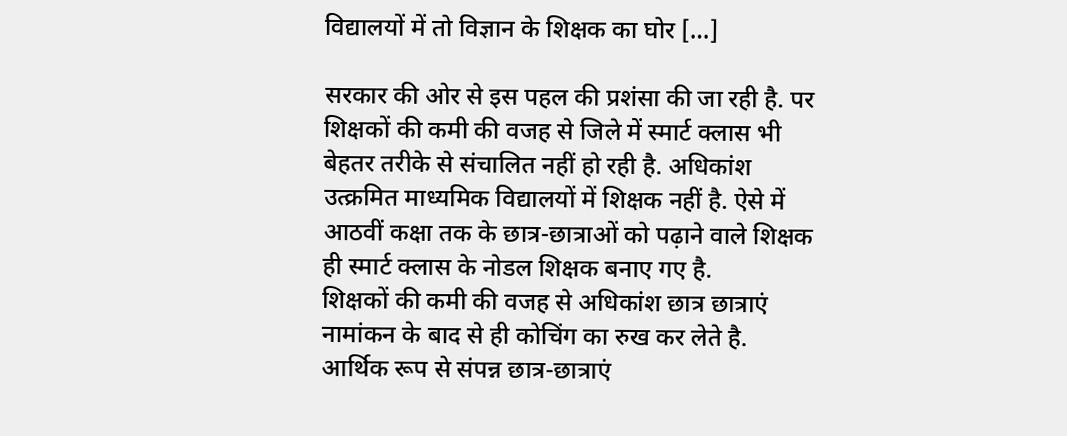विद्यालयों में तो विज्ञान के शिक्षक का घोर […]

सरकार की ओर से इस पहल की प्रशंसा की जा रही है. पर शिक्षकों की कमी की वजह से जिले में स्मार्ट क्लास भी बेहतर तरीके से संचालित नहीं हो रही है. अधिकांश उत्क्रमित माध्यमिक विद्यालयों में शिक्षक नहीं है. ऐसे में आठवीं कक्षा तक के छात्र-छात्राओं को पढ़ाने वाले शिक्षक ही स्मार्ट क्लास के नोडल शिक्षक बनाए गए है.
शिक्षकों की कमी की वजह से अधिकांश छात्र छात्राएं नामांकन के बाद से ही कोचिंग का रुख कर लेते है. आर्थिक रूप से संपन्न छात्र-छात्राएं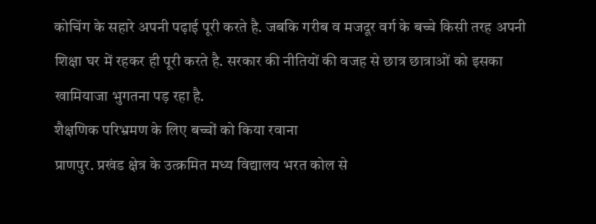कोचिंग के सहारे अपनी पढ़ाई पूरी करते है. जबकि गरीब व मजदूर वर्ग के बच्चे किसी तरह अपनी शिक्षा घर में रहकर ही पूरी करते है. सरकार की नीतियों की वजह से छात्र छात्राओं को इसका खामियाजा भुगतना पड़ रहा है.
शैक्षणिक परिभ्रमण के लिए बच्चों को किया रवाना
प्राणपुर. प्रखंड क्षेत्र के उत्क्रमित मध्य विद्यालय भरत कोल से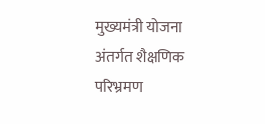मुख्यमंत्री योजना अंतर्गत शैक्षणिक परिभ्रमण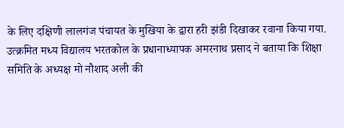के लिए दक्षिणी लालगंज पंचायत के मुखिया के द्वारा हरी झंडी दिखाकर रवाना किया गया. उत्क्रमित मध्य विद्यालय भरतकोल के प्रधानाध्यापक अमरनाथ प्रसाद ने बताया कि शिक्षा समिति के अध्यक्ष मो नौशाद अली की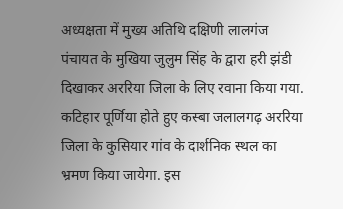अध्यक्षता में मुख्य अतिथि दक्षिणी लालगंज पंचायत के मुखिया जुलुम सिंह के द्वारा हरी झंडी दिखाकर अररिया जिला के लिए रवाना किया गया. कटिहार पूर्णिया होते हुए कस्बा जलालगढ़ अररिया जिला के कुसियार गांव के दार्शनिक स्थल का भ्रमण किया जायेगा. इस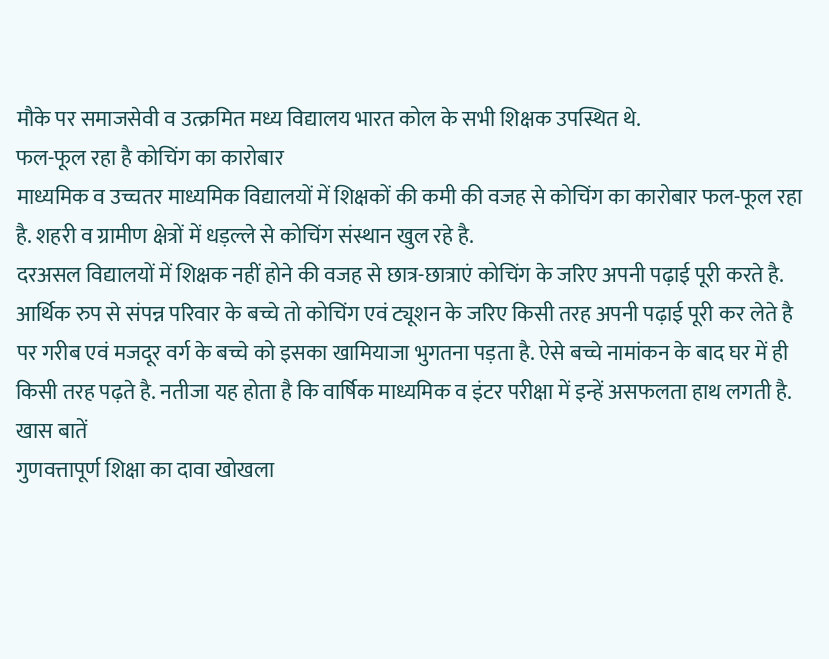मौके पर समाजसेवी व उत्क्रमित मध्य विद्यालय भारत कोल के सभी शिक्षक उपस्थित थे.
फल-फूल रहा है कोचिंग का कारोबार
माध्यमिक व उच्चतर माध्यमिक विद्यालयों में शिक्षकों की कमी की वजह से कोचिंग का कारोबार फल-फूल रहा है. शहरी व ग्रामीण क्षेत्रों में धड़ल्ले से कोचिंग संस्थान खुल रहे है.
दरअसल विद्यालयों में शिक्षक नहीं होने की वजह से छात्र-छात्राएं कोचिंग के जरिए अपनी पढ़ाई पूरी करते है. आर्थिक रुप से संपन्न परिवार के बच्चे तो कोचिंग एवं ट्यूशन के जरिए किसी तरह अपनी पढ़ाई पूरी कर लेते है पर गरीब एवं मजदूर वर्ग के बच्चे को इसका खामियाजा भुगतना पड़ता है. ऐसे बच्चे नामांकन के बाद घर में ही किसी तरह पढ़ते है. नतीजा यह होता है कि वार्षिक माध्यमिक व इंटर परीक्षा में इन्हें असफलता हाथ लगती है.
खास बातें
गुणवत्तापूर्ण शिक्षा का दावा खोखला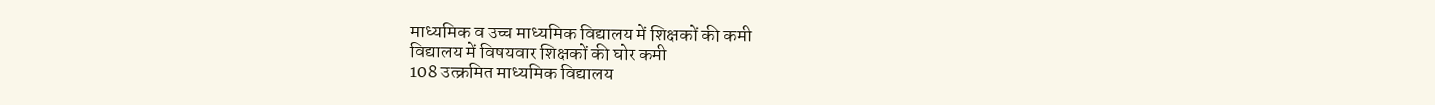माध्यमिक व उच्च माध्यमिक विद्यालय में शिक्षकों की कमी
विद्यालय में विषयवार शिक्षकों की घोर कमी
108 उत्क्रमित माध्यमिक विद्यालय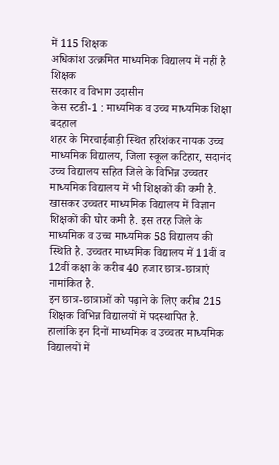में 115 शिक्षक
अधिकांश उत्क्रमित माध्यमिक विद्यालय में नहीं है शिक्षक
सरकार व विभाग उदासीन
केस स्टडी-1 : माध्यमिक व उच्च माध्यमिक शिक्षा बदहाल
शहर के मिरचाईबाड़ी स्थित हरिशंकर नायक उच्च माध्यमिक विद्यालय, जिला स्कूल कटिहार, सदानंद उच्च विद्यालय सहित जिले के विभिन्न उच्चतर माध्यमिक विद्यालय में भी शिक्षकों की कमी है. खासकर उच्चतर माध्यमिक विद्यालय में विज्ञान शिक्षकों की घोर कमी है. इस तरह जिले के माध्यमिक व उच्च माध्यमिक 58 विद्यालय की स्थिति है. उच्चतर माध्यमिक विद्यालय में 11वीं व 12वीं कक्षा के करीब 40 हजार छात्र-छात्राएं नामांकित है.
इन छात्र-छात्राओं को पढ़ाने के लिए करीब 215 शिक्षक विभिन्न विद्यालयों में पदस्थापित है. हालांकि इन दिनों माध्यमिक व उच्चतर माध्यमिक विद्यालयों में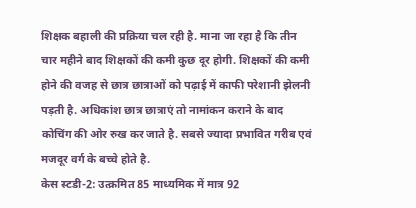शिक्षक बहाली की प्रक्रिया चल रही है. माना जा रहा है कि तीन चार महीने बाद शिक्षकों की कमी कुछ दूर होगी. शिक्षकों की कमी होने की वजह से छात्र छात्राओं को पढ़ाई में काफी परेशानी झेलनी पड़ती है. अधिकांश छात्र छात्राएं तो नामांकन कराने के बाद कोचिंग की ओर रुख कर जाते है. सबसे ज्यादा प्रभावित गरीब एवं मजदूर वर्ग के बच्चे होते है.
केस स्टडी-2: उत्क्रमित 85 माध्यमिक में मात्र 92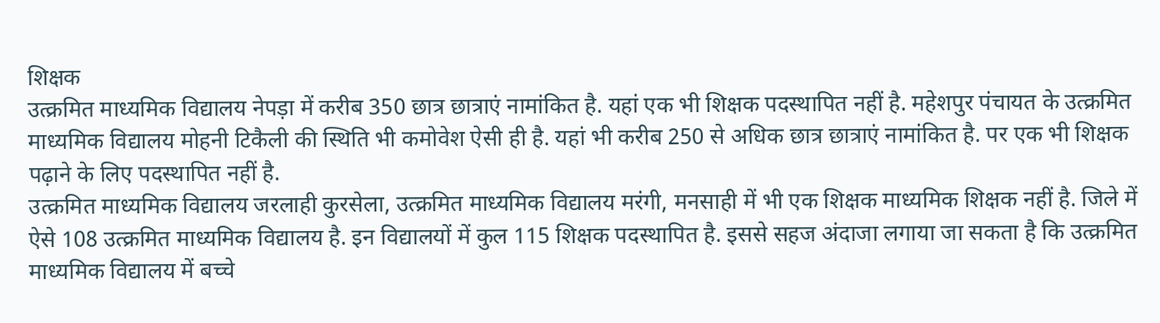शिक्षक
उत्क्रमित माध्यमिक विद्यालय नेपड़ा में करीब 350 छात्र छात्राएं नामांकित है. यहां एक भी शिक्षक पदस्थापित नहीं है. महेशपुर पंचायत के उत्क्रमित माध्यमिक विद्यालय मोहनी टिकैली की स्थिति भी कमोवेश ऐसी ही है. यहां भी करीब 250 से अधिक छात्र छात्राएं नामांकित है. पर एक भी शिक्षक पढ़ाने के लिए पदस्थापित नहीं है.
उत्क्रमित माध्यमिक विद्यालय जरलाही कुरसेला, उत्क्रमित माध्यमिक विद्यालय मरंगी, मनसाही में भी एक शिक्षक माध्यमिक शिक्षक नहीं है. जिले में ऐसे 108 उत्क्रमित माध्यमिक विद्यालय है. इन विद्यालयों में कुल 115 शिक्षक पदस्थापित है. इससे सहज अंदाजा लगाया जा सकता है कि उत्क्रमित माध्यमिक विद्यालय में बच्चे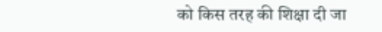को किस तरह की शिक्षा दी जा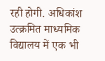रही होगी. अधिकांश उत्क्रमित माध्यमिक विद्यालय में एक भी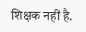शिक्षक नहीं है.